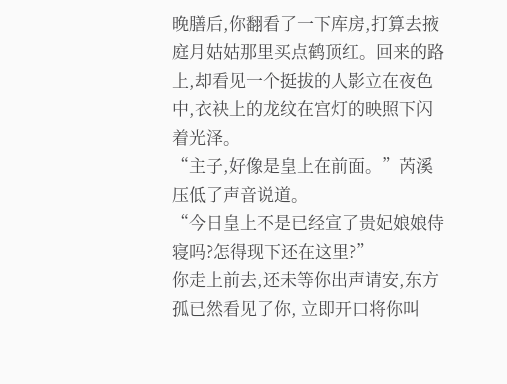晚膳后,你翻看了一下库房,打算去掖庭月姑姑那里买点鹤顶红。回来的路上,却看见一个挺拔的人影立在夜色中,衣袂上的龙纹在宫灯的映照下闪着光泽。
“主子,好像是皇上在前面。”芮溪压低了声音说道。
“今日皇上不是已经宣了贵妃娘娘侍寝吗?怎得现下还在这里?”
你走上前去,还未等你出声请安,东方孤已然看见了你, 立即开口将你叫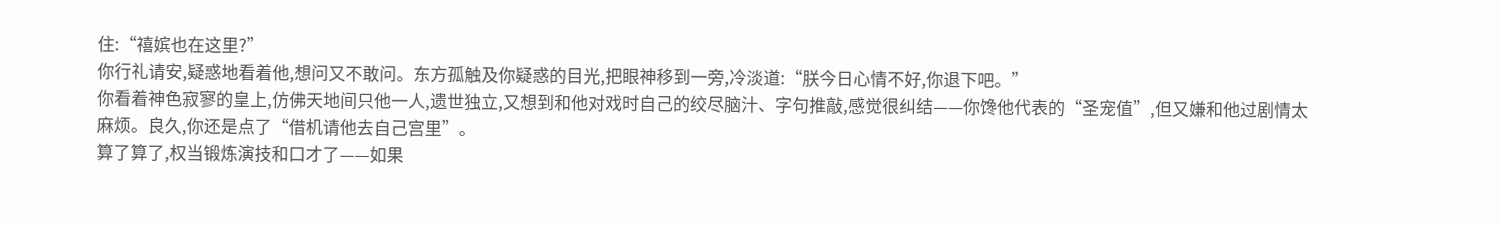住:“禧嫔也在这里?”
你行礼请安,疑惑地看着他,想问又不敢问。东方孤触及你疑惑的目光,把眼神移到一旁,冷淡道:“朕今日心情不好,你退下吧。”
你看着神色寂寥的皇上,仿佛天地间只他一人,遗世独立,又想到和他对戏时自己的绞尽脑汁、字句推敲,感觉很纠结——你馋他代表的“圣宠值”,但又嫌和他过剧情太麻烦。良久,你还是点了“借机请他去自己宫里”。
算了算了,权当锻炼演技和口才了——如果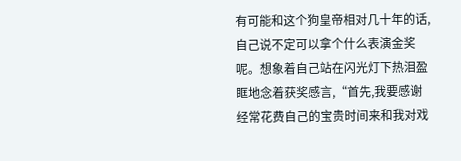有可能和这个狗皇帝相对几十年的话,自己说不定可以拿个什么表演金奖呢。想象着自己站在闪光灯下热泪盈眶地念着获奖感言,“首先,我要感谢经常花费自己的宝贵时间来和我对戏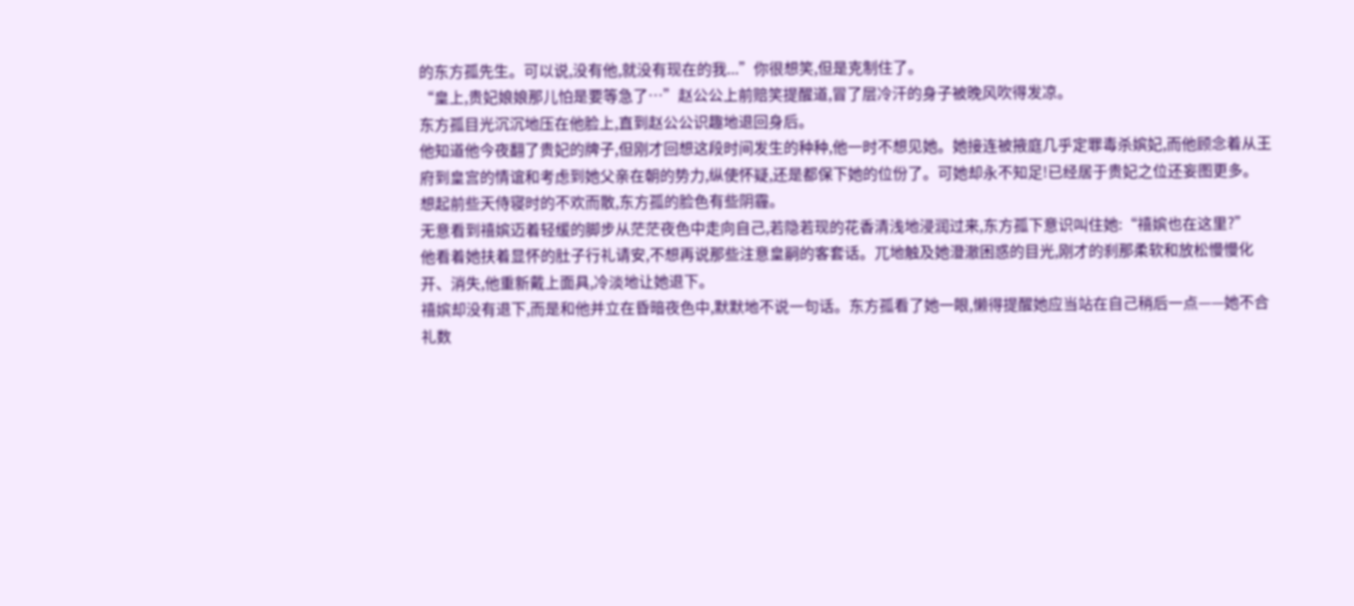的东方孤先生。可以说,没有他,就没有现在的我...”你很想笑,但是克制住了。
“皇上,贵妃娘娘那儿怕是要等急了…”赵公公上前赔笑提醒道,冒了层冷汗的身子被晚风吹得发凉。
东方孤目光沉沉地压在他脸上,直到赵公公识趣地退回身后。
他知道他今夜翻了贵妃的牌子,但刚才回想这段时间发生的种种,他一时不想见她。她接连被掖庭几乎定罪毒杀嫔妃,而他顾念着从王府到皇宫的情谊和考虑到她父亲在朝的势力,纵使怀疑,还是都保下她的位份了。可她却永不知足!已经居于贵妃之位还妄图更多。想起前些天侍寝时的不欢而散,东方孤的脸色有些阴霾。
无意看到禧嫔迈着轻缓的脚步从茫茫夜色中走向自己,若隐若现的花香清浅地浸润过来,东方孤下意识叫住她:“禧嫔也在这里?”
他看着她扶着显怀的肚子行礼请安,不想再说那些注意皇嗣的客套话。兀地触及她澄澈困惑的目光,刚才的刹那柔软和放松慢慢化开、消失,他重新戴上面具,冷淡地让她退下。
禧嫔却没有退下,而是和他并立在昏暗夜色中,默默地不说一句话。东方孤看了她一眼,懒得提醒她应当站在自己稍后一点——她不合礼数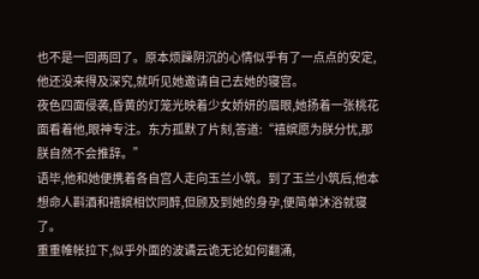也不是一回两回了。原本烦躁阴沉的心情似乎有了一点点的安定,他还没来得及深究,就听见她邀请自己去她的寝宫。
夜色四面侵袭,昏黄的灯笼光映着少女娇妍的眉眼,她扬着一张桃花面看着他,眼神专注。东方孤默了片刻,答道:“禧嫔愿为朕分忧,那朕自然不会推辞。”
语毕,他和她便携着各自宫人走向玉兰小筑。到了玉兰小筑后,他本想命人斟酒和禧嫔相饮同醉,但顾及到她的身孕,便简单沐浴就寝了。
重重帷帐拉下,似乎外面的波谲云诡无论如何翻涌,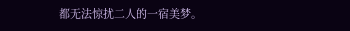都无法惊扰二人的一宿美梦。